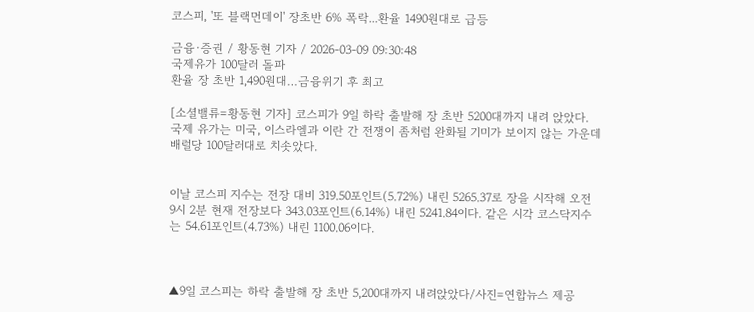코스피, '또 블랙먼데이' 장초반 6% 폭락...환율 1490원대로 급등

금융·증권 / 황동현 기자 / 2026-03-09 09:30:48
국제유가 100달러 돌파
환율 장 초반 1,490원대…금융위기 후 최고

[소셜밸류=황동현 기자] 코스피가 9일 하락 출발해 장 초반 5200대까지 내려 앉았다. 국제 유가는 미국, 이스라엘과 이란 간 전쟁이 좀처럼 완화될 기미가 보이지 않는 가운데 배럴당 100달러대로 치솟았다.


이날 코스피 지수는 전장 대비 319.50포인트(5.72%) 내린 5265.37로 장을 시작해 오전 9시 2분 현재 전장보다 343.03포인트(6.14%) 내린 5241.84이다. 같은 시각 코스닥지수는 54.61포인트(4.73%) 내린 1100.06이다.



▲9일 코스피는 하락 출발해 장 초반 5,200대까지 내려앉았다/사진=연합뉴스 제공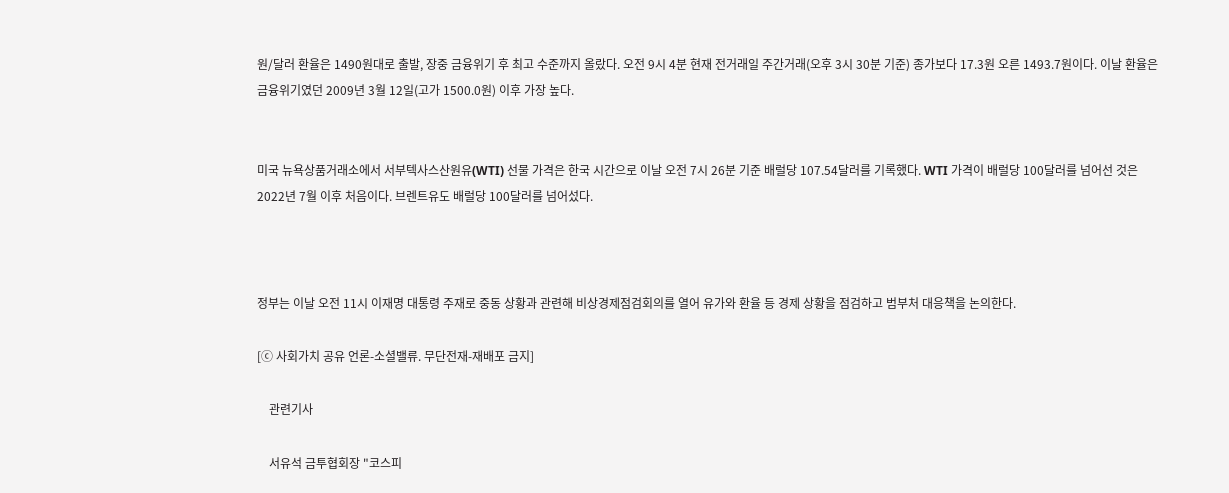원/달러 환율은 1490원대로 출발, 장중 금융위기 후 최고 수준까지 올랐다. 오전 9시 4분 현재 전거래일 주간거래(오후 3시 30분 기준) 종가보다 17.3원 오른 1493.7원이다. 이날 환율은 금융위기였던 2009년 3월 12일(고가 1500.0원) 이후 가장 높다.


미국 뉴욕상품거래소에서 서부텍사스산원유(WTI) 선물 가격은 한국 시간으로 이날 오전 7시 26분 기준 배럴당 107.54달러를 기록했다. WTI 가격이 배럴당 100달러를 넘어선 것은 2022년 7월 이후 처음이다. 브렌트유도 배럴당 100달러를 넘어섰다.



정부는 이날 오전 11시 이재명 대통령 주재로 중동 상황과 관련해 비상경제점검회의를 열어 유가와 환율 등 경제 상황을 점검하고 범부처 대응책을 논의한다.

[ⓒ 사회가치 공유 언론-소셜밸류. 무단전재-재배포 금지]

    관련기사

    서유석 금투협회장 "코스피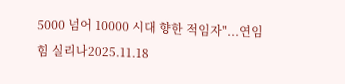5000 넘어 10000 시대 향한 적임자"...연임 힘 실리나2025.11.18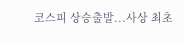코스피 상승출발...사상 최초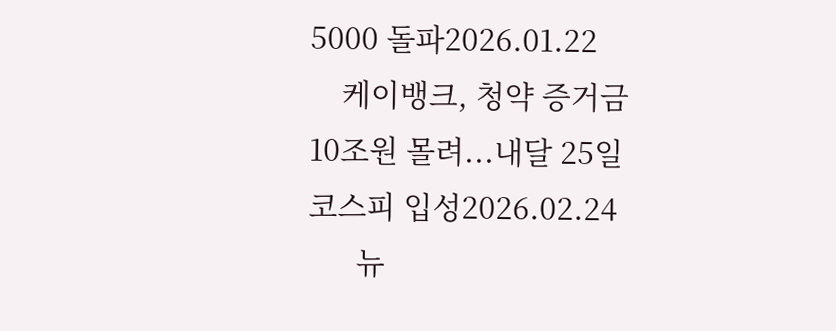5000 돌파2026.01.22
    케이뱅크, 청약 증거금 10조원 몰려...내달 25일 코스피 입성2026.02.24
      뉴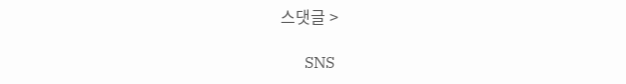스댓글 >

      SNS